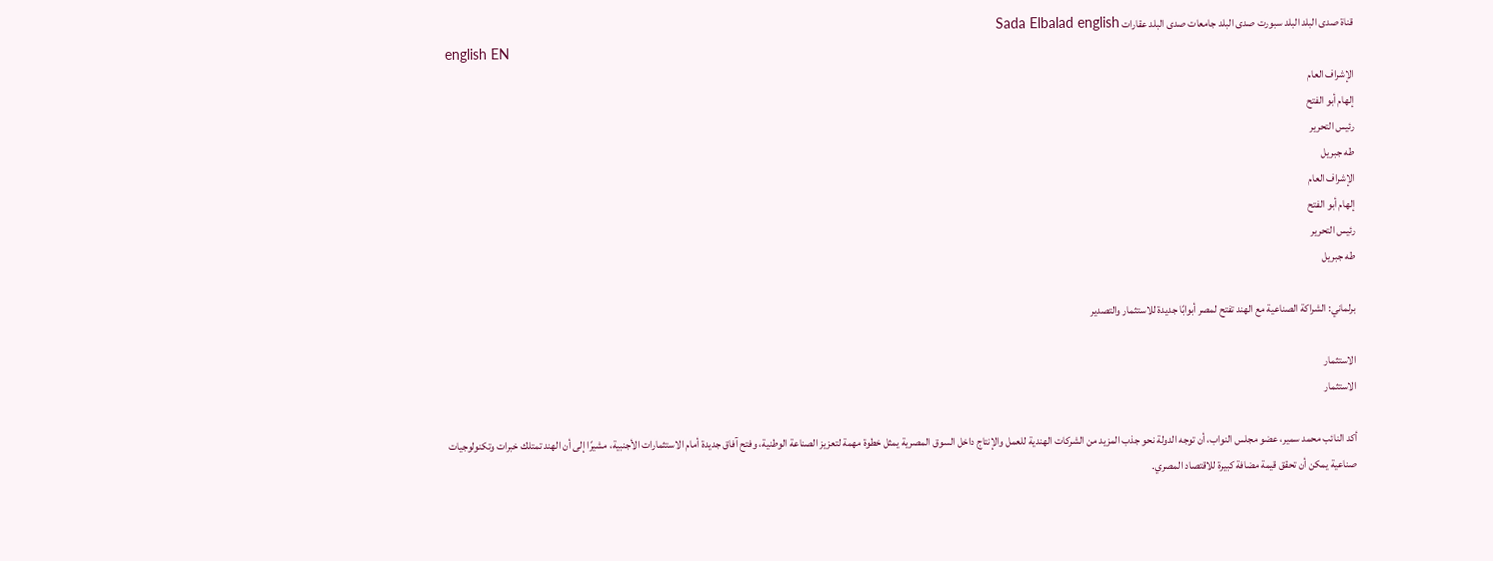قناة صدى البلد البلد سبورت صدى البلد جامعات صدى البلد عقارات Sada Elbalad english
english EN
الإشراف العام
إلهام أبو الفتح
رئيس التحرير
طه جبريل
الإشراف العام
إلهام أبو الفتح
رئيس التحرير
طه جبريل

برلماني: الشراكة الصناعية مع الهند تفتح لمصر أبوابًا جديدة للاستثمار والتصدير

الاستثمار
الاستثمار

أكد النائب محمد سمير، عضو مجلس النواب، أن توجه الدولة نحو جذب المزيد من الشركات الهندية للعمل والإنتاج داخل السوق المصرية يمثل خطوة مهمة لتعزيز الصناعة الوطنية، وفتح آفاق جديدة أمام الاستثمارات الأجنبية، مشيرًا إلى أن الهند تمتلك خبرات وتكنولوجيات صناعية يمكن أن تحقق قيمة مضافة كبيرة للاقتصاد المصري.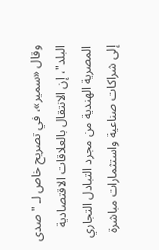وقال «سمير»، في تصريح خاص لـ "صدى البلد"، إن الانتقال بالعلاقات الاقتصادية المصرية الهندية من مجرد التبادل التجاري إلى شراكات صناعية واستثمارات مباشرة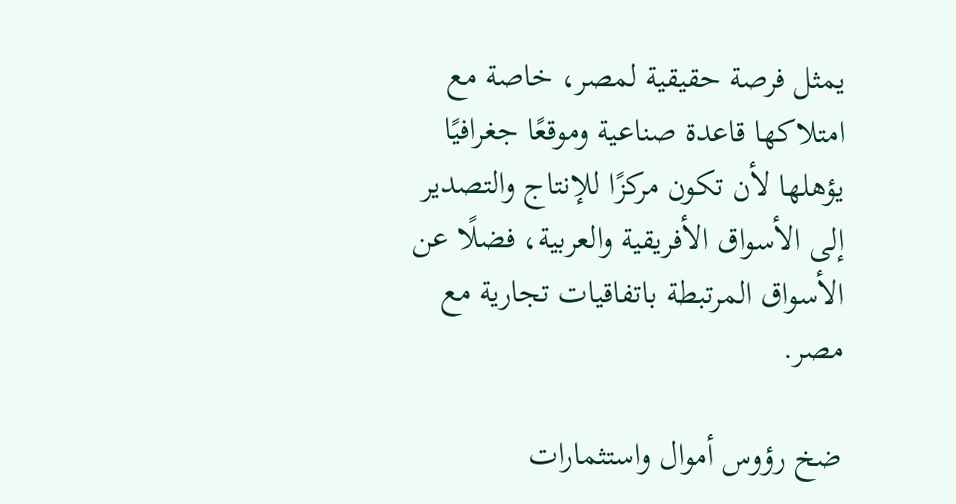يمثل فرصة حقيقية لمصر، خاصة مع امتلاكها قاعدة صناعية وموقعًا جغرافيًا يؤهلها لأن تكون مركزًا للإنتاج والتصدير إلى الأسواق الأفريقية والعربية، فضلًا عن الأسواق المرتبطة باتفاقيات تجارية مع مصر.

ضخ رؤوس أموال واستثمارات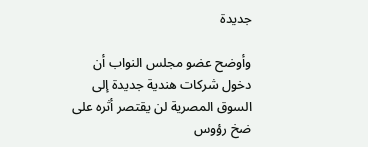جديدة

وأوضح عضو مجلس النواب أن دخول شركات هندية جديدة إلى السوق المصرية لن يقتصر أثره على ضخ رؤوس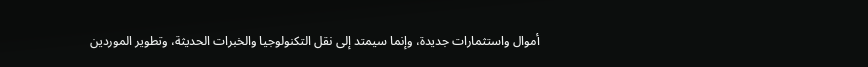أموال واستثمارات جديدة، وإنما سيمتد إلى نقل التكنولوجيا والخبرات الحديثة، وتطوير الموردين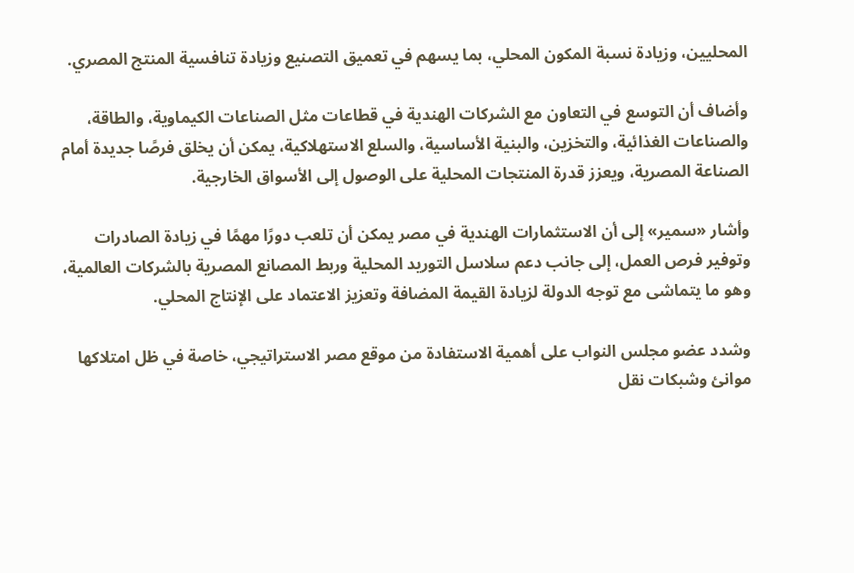المحليين، وزيادة نسبة المكون المحلي، بما يسهم في تعميق التصنيع وزيادة تنافسية المنتج المصري.

وأضاف أن التوسع في التعاون مع الشركات الهندية في قطاعات مثل الصناعات الكيماوية، والطاقة، والصناعات الغذائية، والتخزين، والبنية الأساسية، والسلع الاستهلاكية، يمكن أن يخلق فرصًا جديدة أمام الصناعة المصرية، ويعزز قدرة المنتجات المحلية على الوصول إلى الأسواق الخارجية.

وأشار «سمير» إلى أن الاستثمارات الهندية في مصر يمكن أن تلعب دورًا مهمًا في زيادة الصادرات وتوفير فرص العمل، إلى جانب دعم سلاسل التوريد المحلية وربط المصانع المصرية بالشركات العالمية، وهو ما يتماشى مع توجه الدولة لزيادة القيمة المضافة وتعزيز الاعتماد على الإنتاج المحلي.

وشدد عضو مجلس النواب على أهمية الاستفادة من موقع مصر الاستراتيجي، خاصة في ظل امتلاكها موانئ وشبكات نقل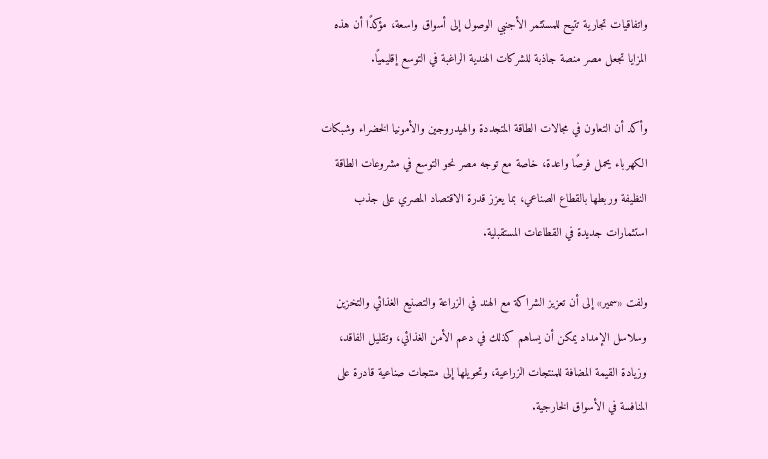واتفاقيات تجارية تتيح للمستثمر الأجنبي الوصول إلى أسواق واسعة، مؤكدًا أن هذه المزايا تجعل مصر منصة جاذبة للشركات الهندية الراغبة في التوسع إقليميًا.

وأكد أن التعاون في مجالات الطاقة المتجددة والهيدروجين والأمونيا الخضراء وشبكات الكهرباء يحمل فرصًا واعدة، خاصة مع توجه مصر نحو التوسع في مشروعات الطاقة النظيفة وربطها بالقطاع الصناعي، بما يعزز قدرة الاقتصاد المصري على جذب استثمارات جديدة في القطاعات المستقبلية.

ولفت «سمير» إلى أن تعزيز الشراكة مع الهند في الزراعة والتصنيع الغذائي والتخزين وسلاسل الإمداد يمكن أن يساهم كذلك في دعم الأمن الغذائي، وتقليل الفاقد، وزيادة القيمة المضافة للمنتجات الزراعية، وتحويلها إلى منتجات صناعية قادرة على المنافسة في الأسواق الخارجية.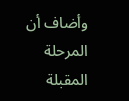وأضاف أن المرحلة المقبلة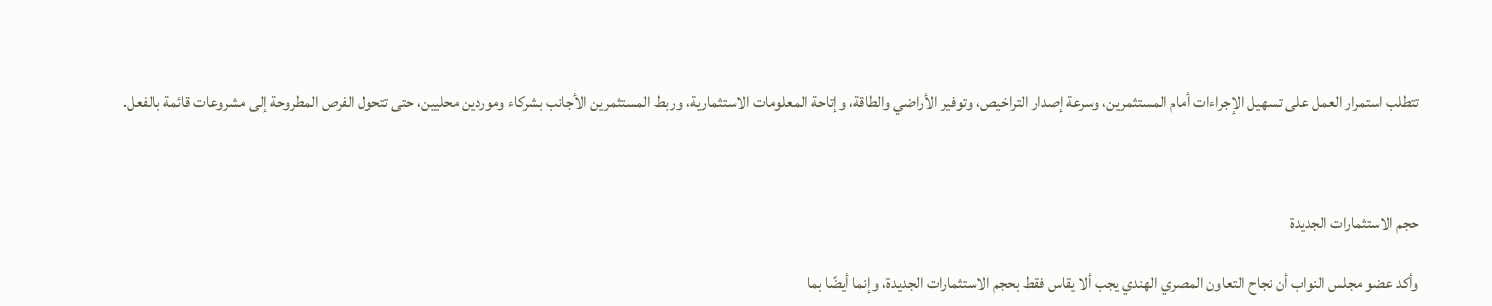تتطلب استمرار العمل على تسهيل الإجراءات أمام المستثمرين، وسرعة إصدار التراخيص، وتوفير الأراضي والطاقة، وإتاحة المعلومات الاستثمارية، وربط المستثمرين الأجانب بشركاء وموردين محليين، حتى تتحول الفرص المطروحة إلى مشروعات قائمة بالفعل.



حجم الاستثمارات الجديدة

وأكد عضو مجلس النواب أن نجاح التعاون المصري الهندي يجب ألا يقاس فقط بحجم الاستثمارات الجديدة، وإنما أيضًا بما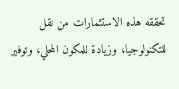تحققه هذه الاستثمارات من نقل للتكنولوجيا، وزيادة للمكون المحلي، وتوفير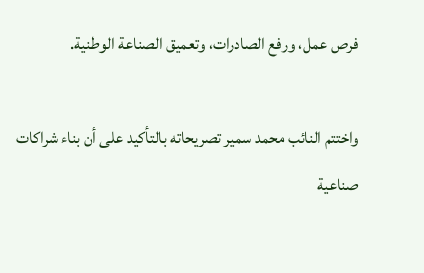فرص عمل، ورفع الصادرات، وتعميق الصناعة الوطنية.

واختتم النائب محمد سمير تصريحاته بالتأكيد على أن بناء شراكات صناعية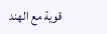قوية مع الهند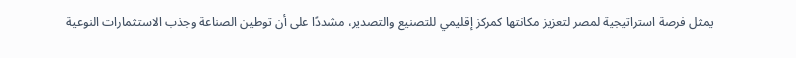يمثل فرصة استراتيجية لمصر لتعزيز مكانتها كمركز إقليمي للتصنيع والتصدير، مشددًا على أن توطين الصناعة وجذب الاستثمارات النوعية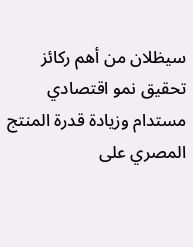سيظلان من أهم ركائز تحقيق نمو اقتصادي مستدام وزيادة قدرة المنتج المصري على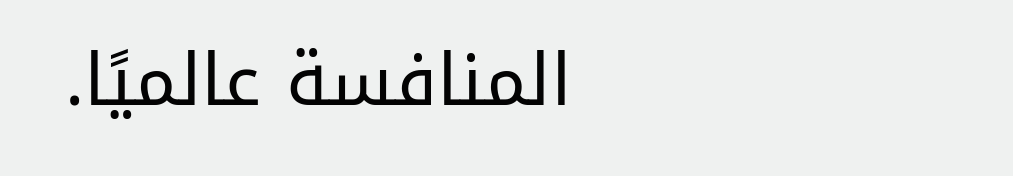المنافسة عالميًا.